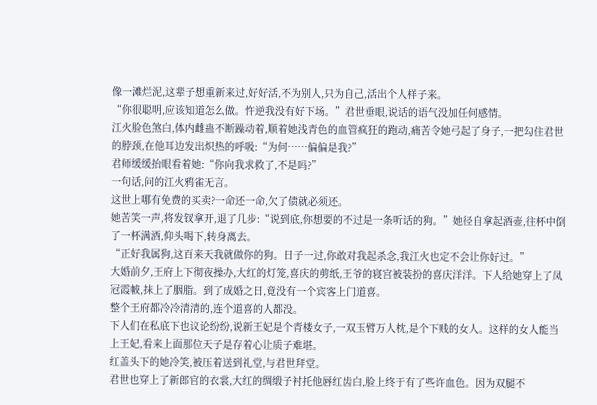像一滩烂泥,这辈子想重新来过,好好活,不为别人,只为自己,活出个人样子来。
“你很聪明,应该知道怎么做。忤逆我没有好下场。”君世垂眼,说话的语气没加任何感情。
江火脸色煞白,体内雌蛊不断躁动着,顺着她浅青色的血管疯狂的跑动,痛苦令她弓起了身子,一把勾住君世的脖颈,在他耳边发出炽热的呼吸:“为何……偏偏是我?”
君师缓缓抬眼看着她:“你向我求救了,不是吗?”
一句话,问的江火鸦雀无言。
这世上哪有免费的买卖?一命还一命,欠了债就必须还。
她苦笑一声,将发钗拿开,退了几步:“说到底,你想要的不过是一条听话的狗。”她径自拿起酒壶,往杯中倒了一杯满酒,仰头喝下,转身离去。
“正好我属狗,这百来天我就做你的狗。日子一过,你敢对我起杀念,我江火也定不会让你好过。”
大婚前夕,王府上下彻夜操办,大红的灯笼,喜庆的剪纸,王爷的寝宫被装扮的喜庆洋洋。下人给她穿上了凤冠霞帔,抹上了胭脂。到了成婚之日,竟没有一个宾客上门道喜。
整个王府都冷冷清清的,连个道喜的人都没。
下人们在私底下也议论纷纷,说新王妃是个青楼女子,一双玉臂万人枕,是个下贱的女人。这样的女人能当上王妃,看来上面那位天子是存着心让质子难堪。
红盖头下的她冷笑,被压着送到礼堂,与君世拜堂。
君世也穿上了新郎官的衣裳,大红的绸缎子衬托他唇红齿白,脸上终于有了些许血色。因为双腿不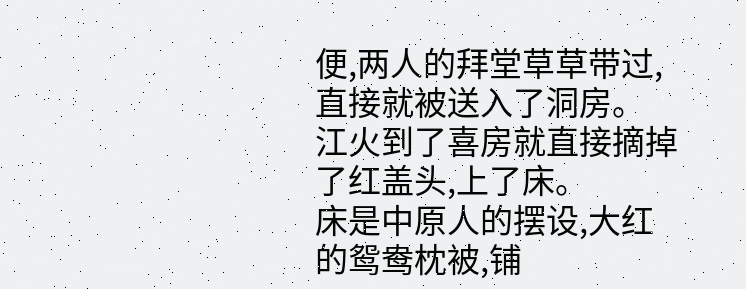便,两人的拜堂草草带过,直接就被送入了洞房。
江火到了喜房就直接摘掉了红盖头,上了床。
床是中原人的摆设,大红的鸳鸯枕被,铺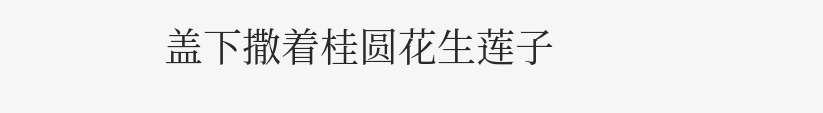盖下撒着桂圆花生莲子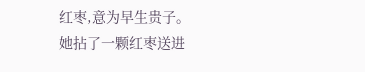红枣,意为早生贵子。
她拈了一颗红枣送进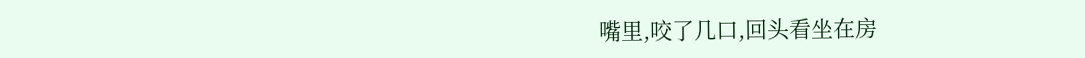嘴里,咬了几口,回头看坐在房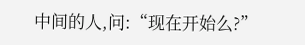中间的人,问:“现在开始么?”